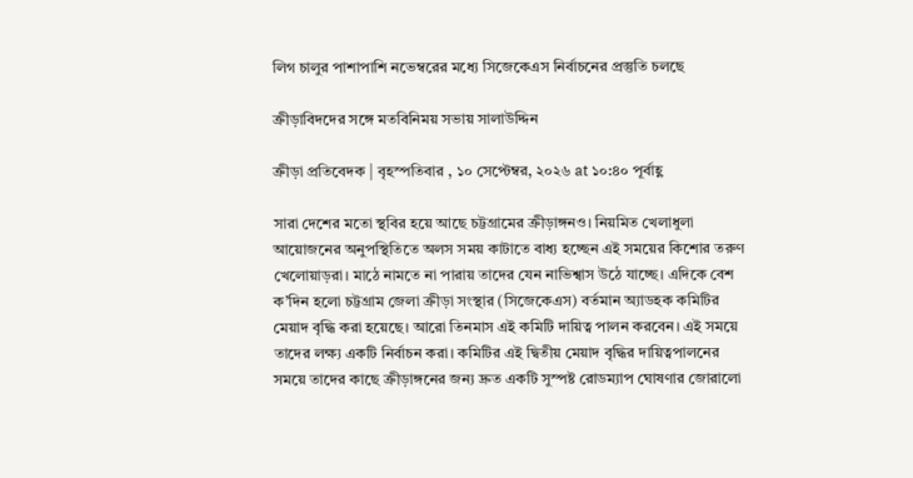লিগ চালুর পাশাপাশি নভেম্বরের মধ্যে সিজেকেএস নির্বাচনের প্রস্তুতি চলছে

ক্রীড়াবিদদের সঙ্গে মতবিনিময় সভায় সালাউদ্দিন

ক্রীড়া প্রতিবেদক | বৃহস্পতিবার , ১০ সেপ্টেম্বর, ২০২৬ at ১০:৪০ পূর্বাহ্ণ

সারা দেশের মতো স্থবির হয়ে আছে চট্টগ্রামের ক্রীড়াঙ্গনও। নিয়মিত খেলাধুলা আয়োজনের অনুপস্থিতিতে অলস সময় কাটাতে বাধ্য হচ্ছেন এই সময়ের কিশোর তরুণ খেলোয়াড়রা। মাঠে নামতে না পারায় তাদের যেন নাভিশ্বাস উঠে যাচ্ছে। এদিকে বেশ ক’দিন হলো চট্টগ্রাম জেলা ক্রীড়া সংস্থার (সিজেকেএস) বর্তমান অ্যাডহক কমিটির মেয়াদ বৃদ্ধি করা হয়েছে। আরো তিনমাস এই কমিটি দায়িত্ব পালন করবেন। এই সময়ে তাদের লক্ষ্য একটি নির্বাচন করা। কমিটির এই দ্বিতীয় মেয়াদ বৃদ্ধির দায়িত্বপালনের সময়ে তাদের কাছে ক্রীড়াঙ্গনের জন্য দ্রুত একটি সুস্পষ্ট রোডম্যাপ ঘোষণার জোরালো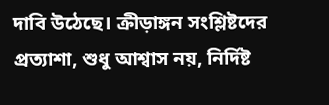দাবি উঠেছে। ক্রীড়াঙ্গন সংশ্লিষ্টদের প্রত্যাশা, শুধু আশ্বাস নয়, নির্দিষ্ট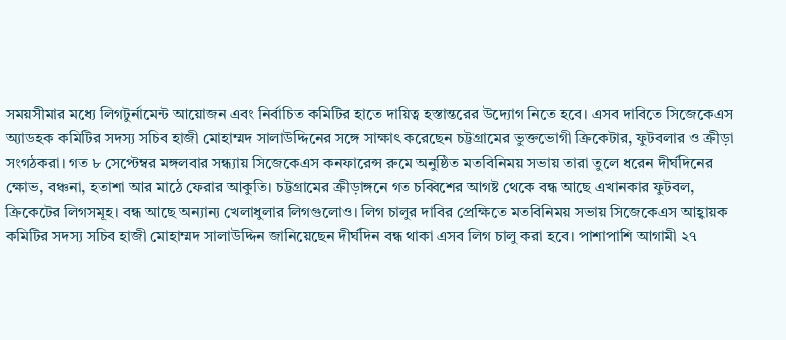সময়সীমার মধ্যে লিগটুর্নামেন্ট আয়োজন এবং নির্বাচিত কমিটির হাতে দায়িত্ব হস্তান্তরের উদ্যোগ নিতে হবে। এসব দাবিতে সিজেকেএস অ্যাডহক কমিটির সদস্য সচিব হাজী মোহাম্মদ সালাউদ্দিনের সঙ্গে সাক্ষাৎ করেছেন চট্টগ্রামের ভুক্তভোগী ক্রিকেটার, ফুটবলার ও ক্রীড়া সংগঠকরা। গত ৮ সেপ্টেম্বর মঙ্গলবার সন্ধ্যায় সিজেকেএস কনফারেন্স রুমে অনুষ্ঠিত মতবিনিময় সভায় তারা তুলে ধরেন দীর্ঘদিনের ক্ষোভ, বঞ্চনা, হতাশা আর মাঠে ফেরার আকুতি। চট্টগ্রামের ক্রীড়াঙ্গনে গত চব্বিশের আগষ্ট থেকে বন্ধ আছে এখানকার ফুটবল, ক্রিকেটের লিগসমূহ। বন্ধ আছে অন্যান্য খেলাধুলার লিগগুলোও। লিগ চালুর দাবির প্রেক্ষিতে মতবিনিময় সভায় সিজেকেএস আহ্বায়ক কমিটির সদস্য সচিব হাজী মোহাম্মদ সালাউদ্দিন জানিয়েছেন দীর্ঘদিন বন্ধ থাকা এসব লিগ চালু করা হবে। পাশাপাশি আগামী ২৭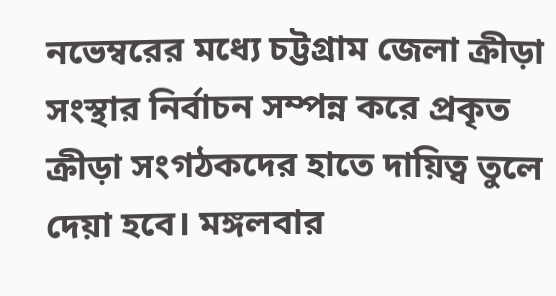নভেম্বরের মধ্যে চট্টগ্রাম জেলা ক্রীড়া সংস্থার নির্বাচন সম্পন্ন করে প্রকৃত ক্রীড়া সংগঠকদের হাতে দায়িত্ব তুলে দেয়া হবে। মঙ্গলবার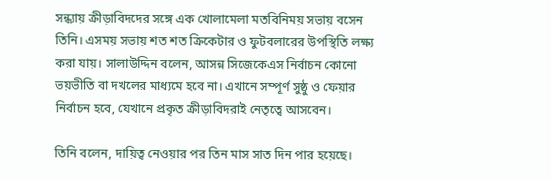সন্ধ্যায় ক্রীড়াবিদদের সঙ্গে এক খোলামেলা মতবিনিময় সভায় বসেন তিনি। এসময় সভায় শত শত ক্রিকেটার ও ফুটবলারের উপস্থিতি লক্ষ্য করা যায়। সালাউদ্দিন বলেন, আসন্ন সিজেকেএস নির্বাচন কোনো ভয়ভীতি বা দখলের মাধ্যমে হবে না। এখানে সম্পূর্ণ সুষ্ঠু ও ফেয়ার নির্বাচন হবে, যেখানে প্রকৃত ক্রীড়াবিদরাই নেতৃত্বে আসবেন।

তিনি বলেন, দায়িত্ব নেওয়ার পর তিন মাস সাত দিন পার হয়েছে।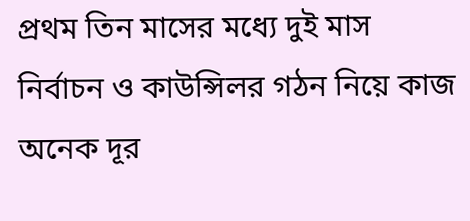প্রথম তিন মাসের মধ্যে দুই মাস নির্বাচন ও কাউন্সিলর গঠন নিয়ে কাজ অনেক দূর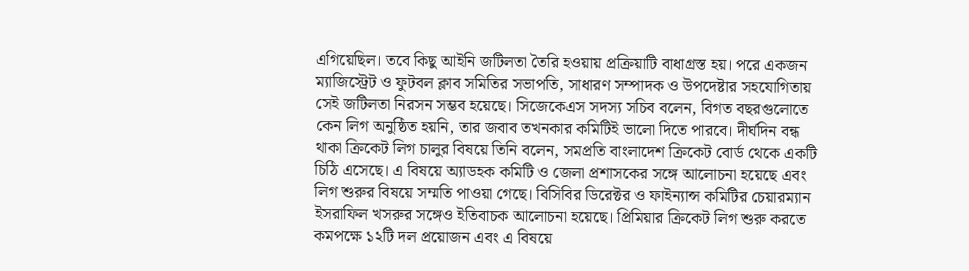এগিয়েছিল। তবে কিছু আইনি জটিলতা তৈরি হওয়ায় প্রক্রিয়াটি বাধাগ্রস্ত হয়। পরে একজন ম্যাজিস্ট্রেট ও ফুটবল ক্লাব সমিতির সভাপতি, সাধারণ সম্পাদক ও উপদেষ্টার সহযোগিতায় সেই জটিলতা নিরসন সম্ভব হয়েছে। সিজেকেএস সদস্য সচিব বলেন, বিগত বছরগুলোতে কেন লিগ অনুষ্ঠিত হয়নি, তার জবাব তখনকার কমিটিই ভালো দিতে পারবে। দীর্ঘদিন বন্ধ থাকা ক্রিকেট লিগ চালুর বিষয়ে তিনি বলেন, সমপ্রতি বাংলাদেশ ক্রিকেট বোর্ড থেকে একটি চিঠি এসেছে। এ বিষয়ে অ্যাডহক কমিটি ও জেলা প্রশাসকের সঙ্গে আলোচনা হয়েছে এবং লিগ শুরুর বিষয়ে সম্মতি পাওয়া গেছে। বিসিবির ডিরেক্টর ও ফাইন্যান্স কমিটির চেয়ারম্যান ইসরাফিল খসরুর সঙ্গেও ইতিবাচক আলোচনা হয়েছে। প্রিমিয়ার ক্রিকেট লিগ শুরু করতে কমপক্ষে ১২টি দল প্রয়োজন এবং এ বিষয়ে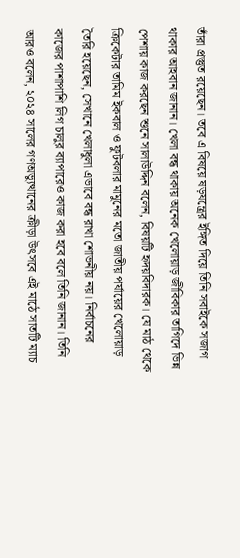তাঁরা প্রস্তুত রয়েছেন। তবে এ বিষয়ে ষড়যন্ত্রের ইঙ্গিত দিয়ে তিনি সবাইকে সজাগ থাকার আহবান জানান। খেলা বন্ধ থাকায় অনেক খেলোয়াড় জীবিকার তাগিদে ভিন্ন পেশায় কাজ করছেন শুনে সালাউদ্দিন বলেন, বিষয়টি হৃদয়বিদারক। যে মাঠ থেকে ক্রিকেটার তামিম ইকবাল ও ফুটবলার মামুনের মতো জাতীয় পর্যায়ের খেলোয়াড় তৈরি হয়েছেন, সেখানে খেলাধুলা এভাবে বন্ধ রাখা শোভনীয় নয়। নির্বাচনের কাজের পাশাপাশি লিগ চালুর ব্যাপারেও কাজ করা হবে বলে তিনি জানান। তিনি আরও বলেন, ২০২৪ সালের গণঅভ্যুত্থানের ক্রীড়া উৎসবে এই মাঠে সাতটি ম্যাচ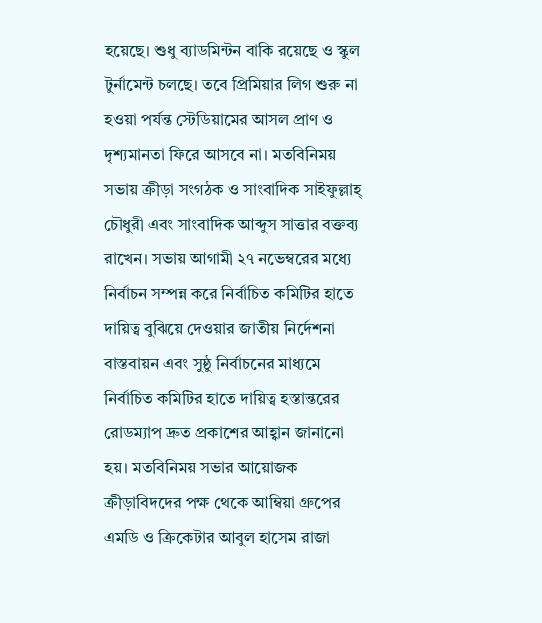হয়েছে। শুধু ব্যাডমিন্টন বাকি রয়েছে ও স্কুল টুর্নামেন্ট চলছে। তবে প্রিমিয়ার লিগ শুরু না হওয়া পর্যন্ত স্টেডিয়ামের আসল প্রাণ ও দৃশ্যমানতা ফিরে আসবে না। মতবিনিময় সভায় ক্রীড়া সংগঠক ও সাংবাদিক সাইফুল্লাহ্‌ চৌধুরী এবং সাংবাদিক আব্দুস সাত্তার বক্তব্য রাখেন। সভায় আগামী ২৭ নভেম্বরের মধ্যে নির্বাচন সম্পন্ন করে নির্বাচিত কমিটির হাতে দায়িত্ব বুঝিয়ে দেওয়ার জাতীয় নির্দেশনা বাস্তবায়ন এবং সুষ্ঠু নির্বাচনের মাধ্যমে নির্বাচিত কমিটির হাতে দায়িত্ব হস্তান্তরের রোডম্যাপ দ্রুত প্রকাশের আহ্বান জানানো হয়। মতবিনিময় সভার আয়োজক ক্রীড়াবিদদের পক্ষ থেকে আম্বিয়া গ্রুপের এমডি ও ক্রিকেটার আবুল হাসেম রাজা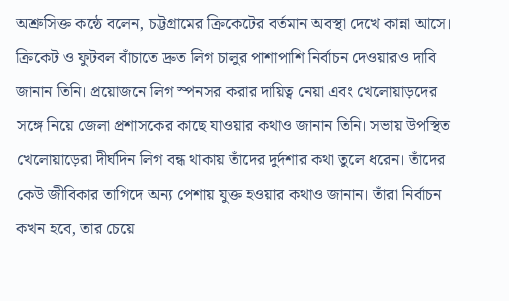অশ্রুসিক্ত কন্ঠে বলেন, চট্টগ্রামের ক্রিকেটের বর্তমান অবস্থা দেখে কান্না আসে। ক্রিকেট ও ফুটবল বাঁচাতে দ্রুত লিগ চালুর পাশাপাশি নির্বাচন দেওয়ারও দাবি জানান তিনি। প্রয়োজনে লিগ স্পনসর করার দায়িত্ব নেয়া এবং খেলোয়াড়দের সঙ্গে নিয়ে জেলা প্রশাসকের কাছে যাওয়ার কথাও জানান তিনি। সভায় উপস্থিত খেলোয়াড়েরা দীর্ঘদিন লিগ বন্ধ থাকায় তাঁদের দুর্দশার কথা তুলে ধরেন। তাঁদের কেউ জীবিকার তাগিদে অন্য পেশায় যুক্ত হওয়ার কথাও জানান। তাঁরা নির্বাচন কখন হবে, তার চেয়ে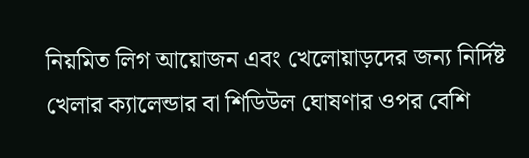নিয়মিত লিগ আয়োজন এবং খেলোয়াড়দের জন্য নির্দিষ্ট খেলার ক্যালেন্ডার বা শিডিউল ঘোষণার ওপর বেশি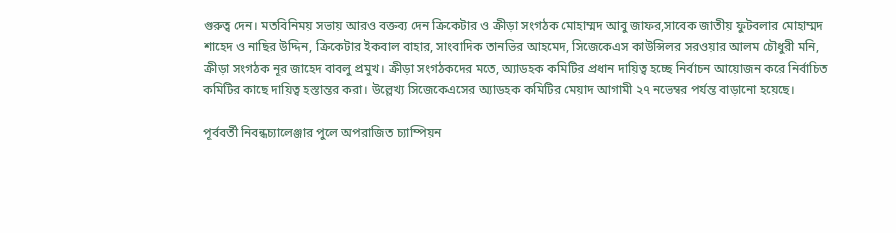গুরুত্ব দেন। মতবিনিময় সভায় আরও বক্তব্য দেন ক্রিকেটার ও ক্রীড়া সংগঠক মোহাম্মদ আবু জাফর,সাবেক জাতীয় ফুটবলার মোহাম্মদ শাহেদ ও নাছির উদ্দিন, ক্রিকেটার ইকবাল বাহার, সাংবাদিক তানভির আহমেদ, সিজেকেএস কাউন্সিলর সরওয়ার আলম চৌধুরী মনি, ক্রীড়া সংগঠক নূর জাহেদ বাবলু প্রমুখ। ক্রীড়া সংগঠকদের মতে, অ্যাডহক কমিটির প্রধান দায়িত্ব হচ্ছে নির্বাচন আয়োজন করে নির্বাচিত কমিটির কাছে দায়িত্ব হস্তান্তর করা। উল্লেখ্য সিজেকেএসের অ্যাডহক কমিটির মেয়াদ আগামী ২৭ নভেম্বর পর্যন্ত বাড়ানো হয়েছে।

পূর্ববর্তী নিবন্ধচ্যালেঞ্জার পুলে অপরাজিত চ্যাম্পিয়ন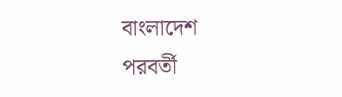বাংলাদেশ
পরবর্তী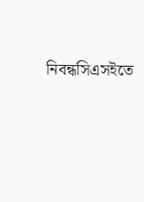নিবন্ধসিএসইতে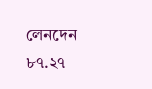লেনদেন ৮৭.২৭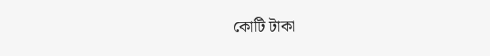কোটি টাকা